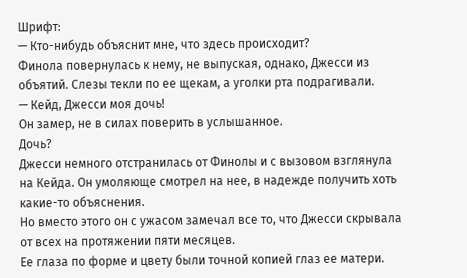Шрифт:
— Кто-нибудь объяснит мне, что здесь происходит?
Финола повернулась к нему, не выпуская, однако, Джесси из объятий. Слезы текли по ее щекам, а уголки рта подрагивали.
— Кейд, Джесси моя дочь!
Он замер, не в силах поверить в услышанное.
Дочь?
Джесси немного отстранилась от Финолы и с вызовом взглянула на Кейда. Он умоляюще смотрел на нее, в надежде получить хоть какие-то объяснения.
Но вместо этого он с ужасом замечал все то, что Джесси скрывала от всех на протяжении пяти месяцев.
Ее глаза по форме и цвету были точной копией глаз ее матери.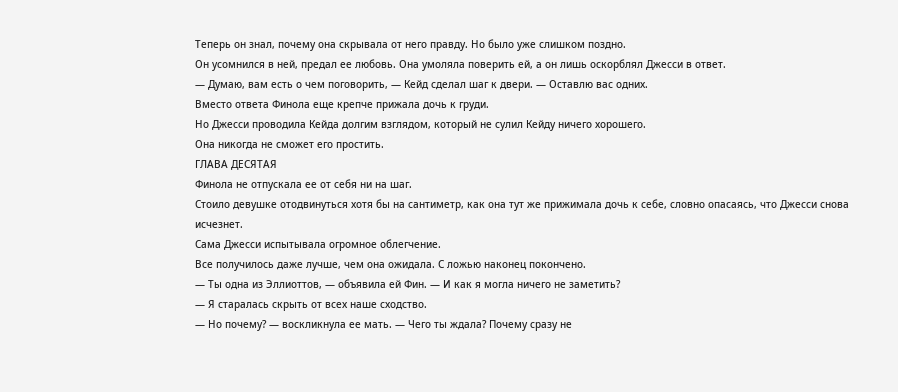Теперь он знал, почему она скрывала от него правду. Но было уже слишком поздно.
Он усомнился в ней, предал ее любовь. Она умоляла поверить ей, а он лишь оскорблял Джесси в ответ.
— Думаю, вам есть о чем поговорить, — Кейд сделал шаг к двери. — Оставлю вас одних.
Вместо ответа Финола еще крепче прижала дочь к груди.
Но Джесси проводила Кейда долгим взглядом, который не сулил Кейду ничего хорошего.
Она никогда не сможет его простить.
ГЛАВА ДЕСЯТАЯ
Финола не отпускала ее от себя ни на шаг.
Стоило девушке отодвинуться хотя бы на сантиметр, как она тут же прижимала дочь к себе, словно опасаясь, что Джесси снова исчезнет.
Сама Джесси испытывала огромное облегчение.
Все получилось даже лучше, чем она ожидала. С ложью наконец покончено.
— Ты одна из Эллиоттов, — объявила ей Фин. — И как я могла ничего не заметить?
— Я старалась скрыть от всех наше сходство.
— Но почему? — воскликнула ее мать. — Чего ты ждала? Почему сразу не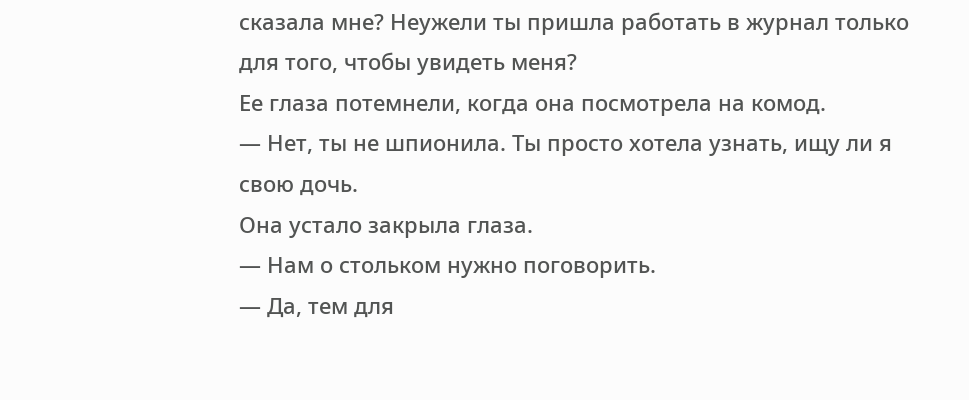сказала мне? Неужели ты пришла работать в журнал только для того, чтобы увидеть меня?
Ее глаза потемнели, когда она посмотрела на комод.
— Нет, ты не шпионила. Ты просто хотела узнать, ищу ли я свою дочь.
Она устало закрыла глаза.
— Нам о стольком нужно поговорить.
— Да, тем для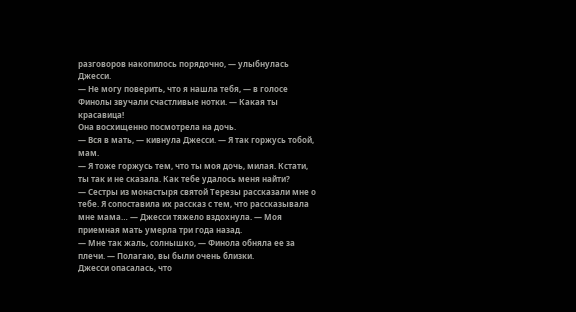разговоров накопилось порядочно, — улыбнулась Джесси.
— Не могу поверить, что я нашла тебя, — в голосе Финолы звучали счастливые нотки. — Какая ты красавица!
Она восхищенно посмотрела на дочь.
— Вся в мать, — кивнула Джесси. — Я так горжусь тобой, мам.
— Я тоже горжусь тем, что ты моя дочь, милая. Кстати, ты так и не сказала. Как тебе удалось меня найти?
— Сестры из монастыря святой Терезы рассказали мне о тебе. Я сопоставила их рассказ с тем, что рассказывала мне мама… — Джесси тяжело вздохнула. — Моя приемная мать умерла три года назад.
— Мне так жаль, солнышко, — Финола обняла ее за плечи. — Полагаю, вы были очень близки.
Джесси опасалась, что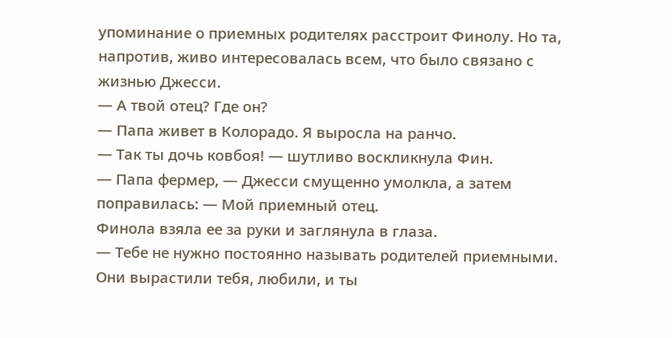упоминание о приемных родителях расстроит Финолу. Но та, напротив, живо интересовалась всем, что было связано с жизнью Джесси.
— А твой отец? Где он?
— Папа живет в Колорадо. Я выросла на ранчо.
— Так ты дочь ковбоя! — шутливо воскликнула Фин.
— Папа фермер, — Джесси смущенно умолкла, а затем поправилась: — Мой приемный отец.
Финола взяла ее за руки и заглянула в глаза.
— Тебе не нужно постоянно называть родителей приемными. Они вырастили тебя, любили, и ты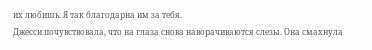их любишь. Я так благодарна им за тебя.
Джесси почувствовала, что на глаза снова наворачиваются слезы. Она смахнула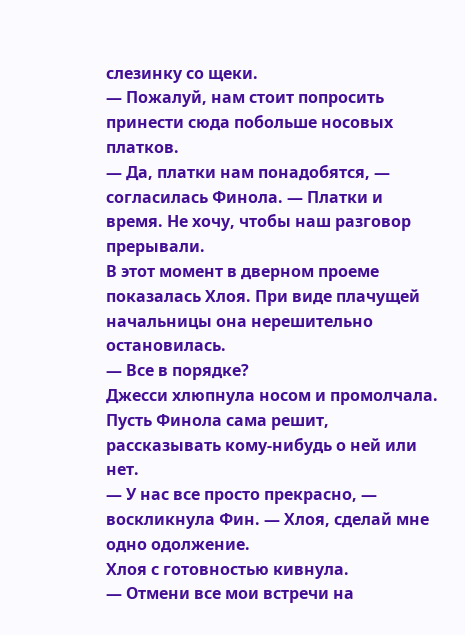слезинку со щеки.
— Пожалуй, нам стоит попросить принести сюда побольше носовых платков.
— Да, платки нам понадобятся, — согласилась Финола. — Платки и время. Не хочу, чтобы наш разговор прерывали.
В этот момент в дверном проеме показалась Хлоя. При виде плачущей начальницы она нерешительно остановилась.
— Все в порядке?
Джесси хлюпнула носом и промолчала. Пусть Финола сама решит, рассказывать кому-нибудь о ней или нет.
— У нас все просто прекрасно, — воскликнула Фин. — Хлоя, сделай мне одно одолжение.
Хлоя с готовностью кивнула.
— Отмени все мои встречи на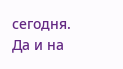сегодня. Да и на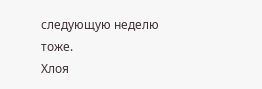следующую неделю тоже.
Хлоя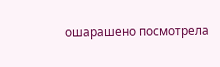ошарашено посмотрела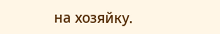на хозяйку.